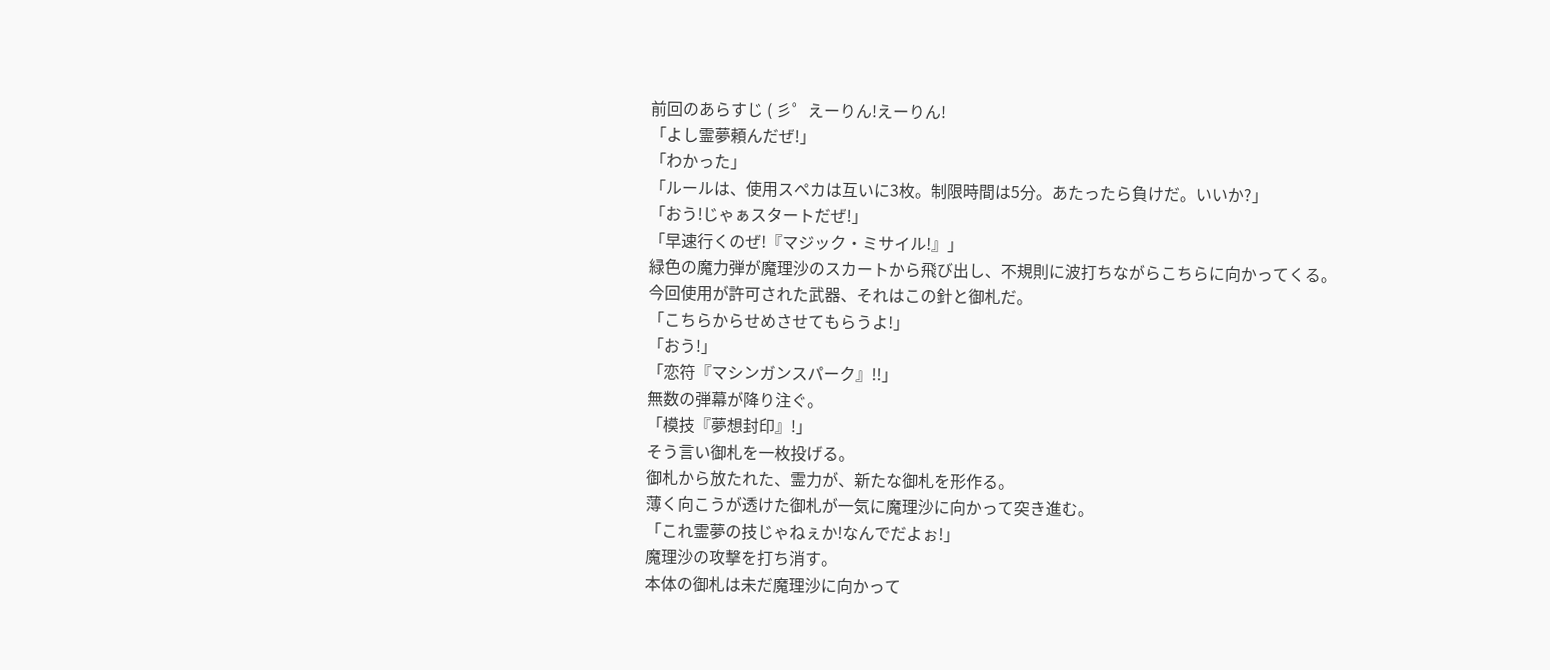前回のあらすじ ( 彡゜えーりん!えーりん!
「よし霊夢頼んだぜ!」
「わかった」
「ルールは、使用スペカは互いに3枚。制限時間は5分。あたったら負けだ。いいか?」
「おう!じゃぁスタートだぜ!」
「早速行くのぜ!『マジック・ミサイル!』」
緑色の魔力弾が魔理沙のスカートから飛び出し、不規則に波打ちながらこちらに向かってくる。
今回使用が許可された武器、それはこの針と御札だ。
「こちらからせめさせてもらうよ!」
「おう!」
「恋符『マシンガンスパーク』!!」
無数の弾幕が降り注ぐ。
「模技『夢想封印』!」
そう言い御札を一枚投げる。
御札から放たれた、霊力が、新たな御札を形作る。
薄く向こうが透けた御札が一気に魔理沙に向かって突き進む。
「これ霊夢の技じゃねぇか!なんでだよぉ!」
魔理沙の攻撃を打ち消す。
本体の御札は未だ魔理沙に向かって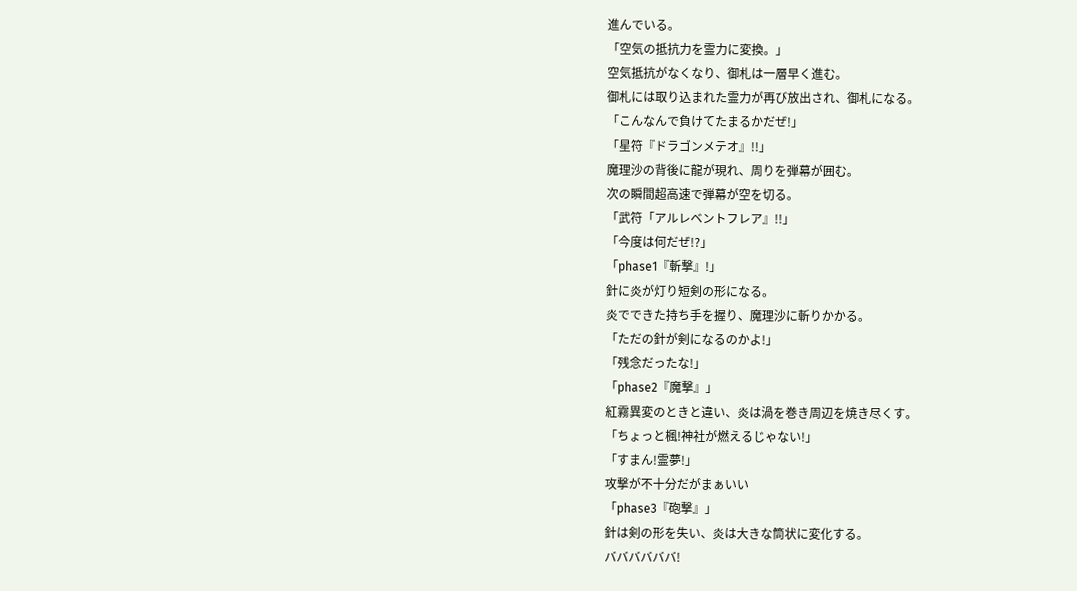進んでいる。
「空気の抵抗力を霊力に変換。」
空気抵抗がなくなり、御札は一層早く進む。
御札には取り込まれた霊力が再び放出され、御札になる。
「こんなんで負けてたまるかだぜ!」
「星符『ドラゴンメテオ』!!」
魔理沙の背後に龍が現れ、周りを弾幕が囲む。
次の瞬間超高速で弾幕が空を切る。
「武符「アルレベントフレア』!!」
「今度は何だぜ!?」
「phase1『斬撃』!」
針に炎が灯り短剣の形になる。
炎でできた持ち手を握り、魔理沙に斬りかかる。
「ただの針が剣になるのかよ!」
「残念だったな!」
「phase2『魔撃』」
紅霧異変のときと違い、炎は渦を巻き周辺を焼き尽くす。
「ちょっと楓!神社が燃えるじゃない!」
「すまん!霊夢!」
攻撃が不十分だがまぁいい
「phase3『砲撃』」
針は剣の形を失い、炎は大きな筒状に変化する。
ババババババ!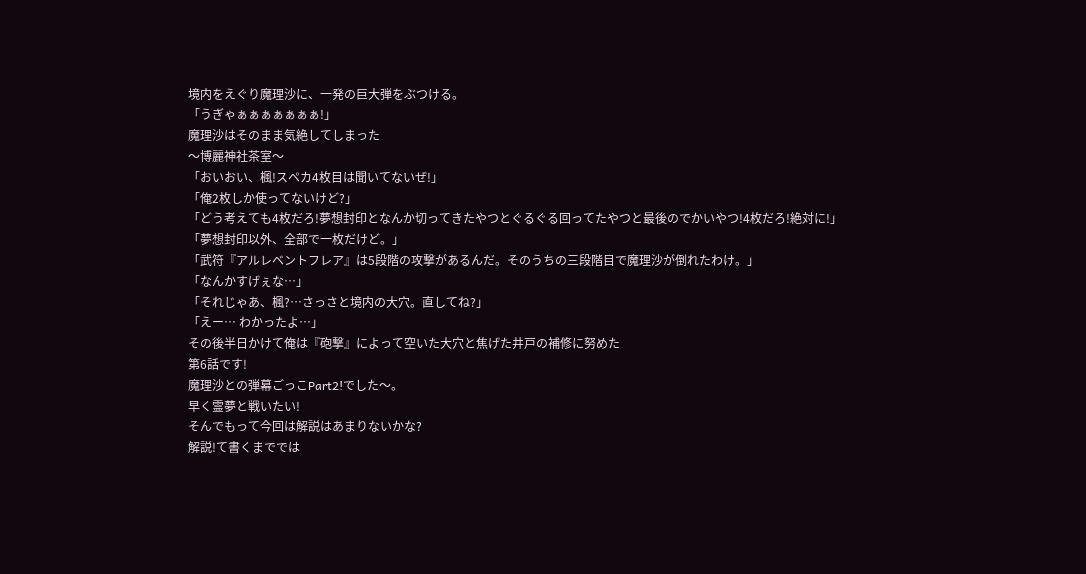境内をえぐり魔理沙に、一発の巨大弾をぶつける。
「うぎゃぁぁぁぁぁぁぁ!」
魔理沙はそのまま気絶してしまった
〜博麗神社茶室〜
「おいおい、楓!スペカ4枚目は聞いてないぜ!」
「俺2枚しか使ってないけど?」
「どう考えても4枚だろ!夢想封印となんか切ってきたやつとぐるぐる回ってたやつと最後のでかいやつ!4枚だろ!絶対に!」
「夢想封印以外、全部で一枚だけど。」
「武符『アルレベントフレア』は5段階の攻撃があるんだ。そのうちの三段階目で魔理沙が倒れたわけ。」
「なんかすげぇな…」
「それじゃあ、楓?…さっさと境内の大穴。直してね?」
「えー… わかったよ…」
その後半日かけて俺は『砲撃』によって空いた大穴と焦げた井戸の補修に努めた
第6話です!
魔理沙との弾幕ごっこPart2!でした〜。
早く霊夢と戦いたい!
そんでもって今回は解説はあまりないかな?
解説!て書くまででは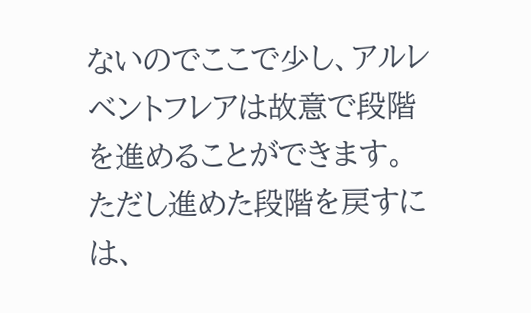ないのでここで少し、アルレベントフレアは故意で段階を進めることができます。
ただし進めた段階を戻すには、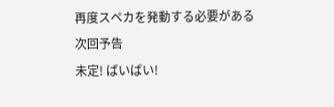再度スペカを発動する必要がある
次回予告
未定! ばいばい!